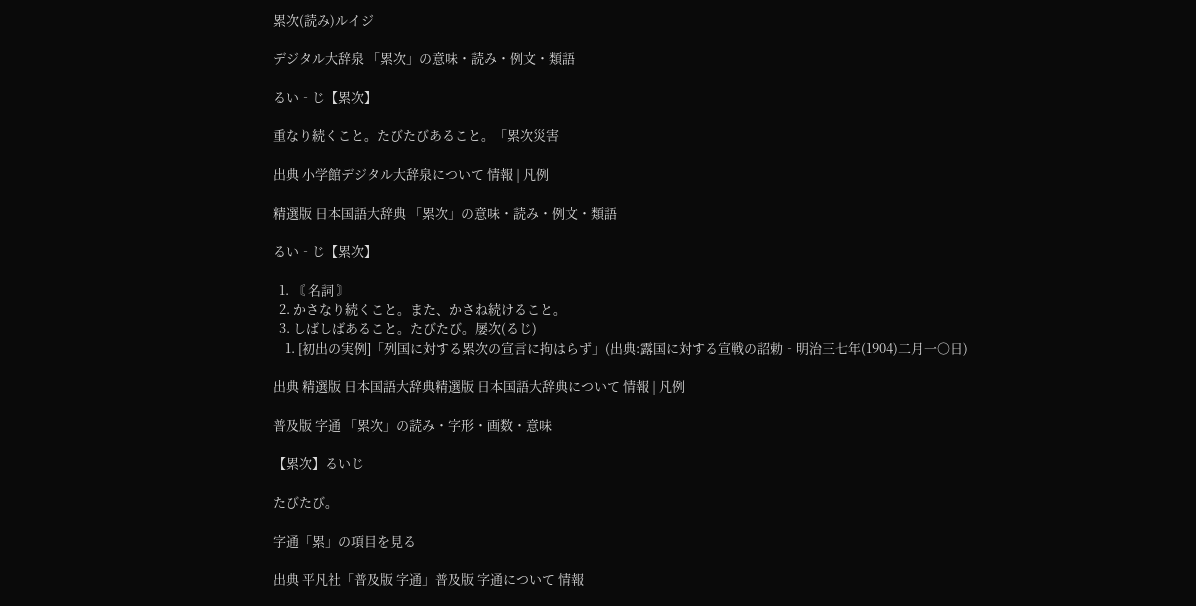累次(読み)ルイジ

デジタル大辞泉 「累次」の意味・読み・例文・類語

るい‐じ【累次】

重なり続くこと。たびたびあること。「累次災害

出典 小学館デジタル大辞泉について 情報 | 凡例

精選版 日本国語大辞典 「累次」の意味・読み・例文・類語

るい‐じ【累次】

  1. 〘 名詞 〙
  2. かさなり続くこと。また、かさね続けること。
  3. しばしばあること。たびたび。屡次(るじ)
    1. [初出の実例]「列国に対する累次の宣言に拘はらず」(出典:露国に対する宣戦の詔勅‐明治三七年(1904)二月一〇日)

出典 精選版 日本国語大辞典精選版 日本国語大辞典について 情報 | 凡例

普及版 字通 「累次」の読み・字形・画数・意味

【累次】るいじ

たびたび。

字通「累」の項目を見る

出典 平凡社「普及版 字通」普及版 字通について 情報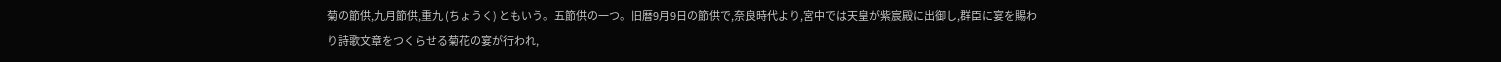菊の節供,九月節供,重九 (ちょうく) ともいう。五節供の一つ。旧暦9月9日の節供で,奈良時代より,宮中では天皇が紫宸殿に出御し,群臣に宴を賜わり詩歌文章をつくらせる菊花の宴が行われ,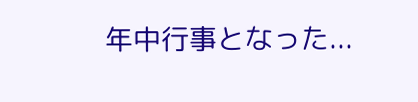年中行事となった...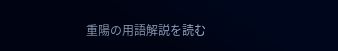重陽の用語解説を読む